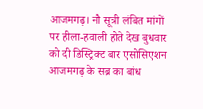आजमगढ़। नौ सूत्री लंबित मांगों पर हीला-हवाली होते देख बुधवार को दी डिस्ट्रिक्ट बार एसोसिएशन आजमगढ़ के सब्र का बांध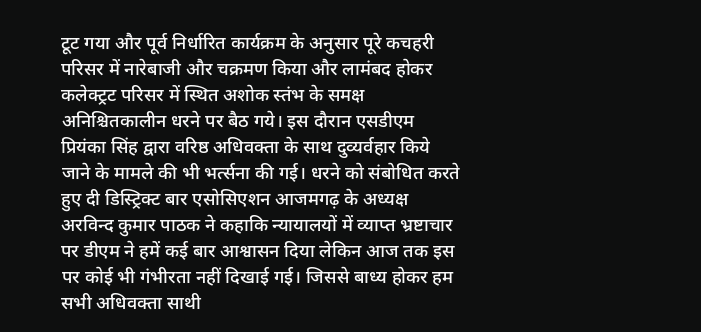टूट गया और पूर्व निर्धारित कार्यक्रम के अनुसार पूरे कचहरी परिसर में नारेबाजी और चक्रमण किया और लामंबद होकर कलेक्ट्रट परिसर में स्थित अशोक स्तंभ के समक्ष अनिश्चितकालीन धरने पर बैठ गये। इस दौरान एसडीएम प्रियंका सिंह द्वारा वरिष्ठ अधिवक्ता के साथ दुव्यर्वहार किये जाने के मामले की भी भर्त्सना की गई। धरने को संबोधित करते हुए दी डिस्ट्रिक्ट बार एसोसिएशन आजमगढ़ के अध्यक्ष अरविन्द कुमार पाठक ने कहाकि न्यायालयों में व्याप्त भ्रष्टाचार पर डीएम ने हमें कई बार आश्वासन दिया लेकिन आज तक इस पर कोई भी गंभीरता नहीं दिखाई गई। जिससे बाध्य होकर हम सभी अधिवक्ता साथी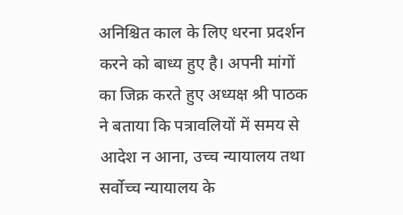अनिश्चित काल के लिए धरना प्रदर्शन करने को बाध्य हुए है। अपनी मांगों का जिक्र करते हुए अध्यक्ष श्री पाठक ने बताया कि पत्रावलियों में समय से आदेश न आना, उच्च न्यायालय तथा सर्वोच्च न्यायालय के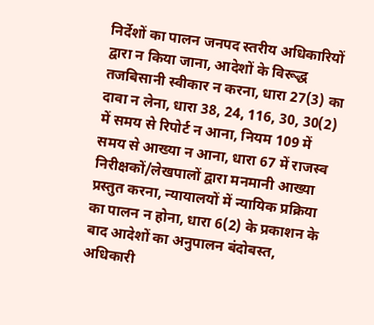निर्देशों का पालन जनपद स्तरीय अधिकारियों द्वारा न किया जाना, आदेशों के विरूद्ध तजबिसानी स्वीकार न करना, धारा 27(3) का दावा न लेना, धारा 38, 24, 116, 30, 30(2) में समय से रिपोर्ट न आना, नियम 109 में समय से आख्या न आना, धारा 67 में राजस्व निरीक्षकों/लेखपालों द्वारा मनमानी आख्या प्रस्तुत करना, न्यायालयों में न्यायिक प्रक्रिया का पालन न होना, धारा 6(2) के प्रकाशन के बाद आदेशों का अनुपालन बंदोबस्त, अधिकारी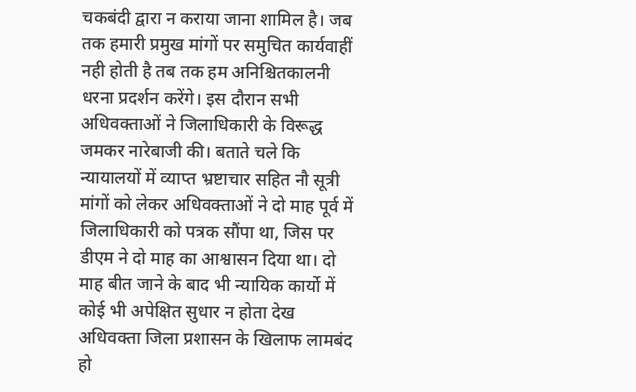चकबंदी द्वारा न कराया जाना शामिल है। जब तक हमारी प्रमुख मांगों पर समुचित कार्यवाहीं नही होती है तब तक हम अनिश्चितकालनी धरना प्रदर्शन करेंगे। इस दौरान सभी अधिवक्ताओं ने जिलाधिकारी के विरूद्ध जमकर नारेबाजी की। बताते चले कि न्यायालयों में व्याप्त भ्रष्टाचार सहित नौ सूत्री मांगों को लेकर अधिवक्ताओं ने दो माह पूर्व में जिलाधिकारी को पत्रक सौंपा था, जिस पर डीएम ने दो माह का आश्वासन दिया था। दो माह बीत जाने के बाद भी न्यायिक कार्यो में कोई भी अपेक्षित सुधार न होता देख अधिवक्ता जिला प्रशासन के खिलाफ लामबंद हो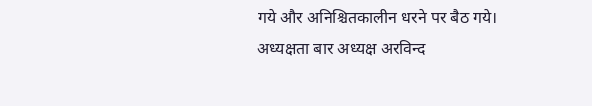गये और अनिश्चितकालीन धरने पर बैठ गये। अध्यक्षता बार अध्यक्ष अरविन्द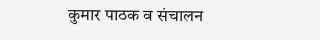कुमार पाठक व संचालन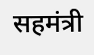सहमंत्री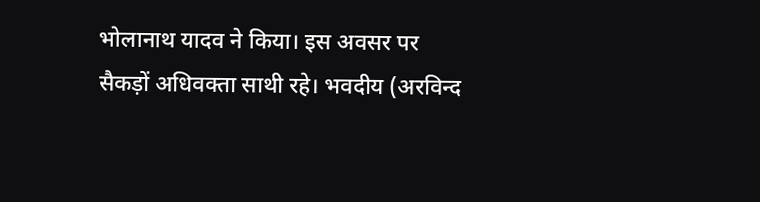भोलानाथ यादव ने किया। इस अवसर पर सैकड़ों अधिवक्ता साथी रहे। भवदीय (अरविन्द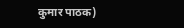कुमार पाठक)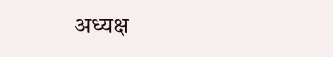अध्यक्ष